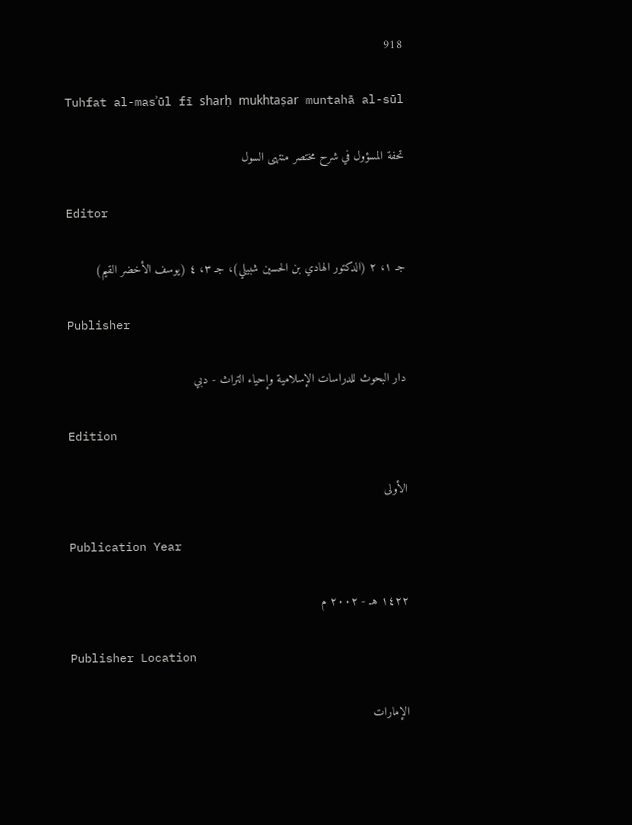918

Tuhfat al-masʾūl fī sharḥ mukhtaṣar muntahā al-sūl

تحفة المسؤول في شرح مختصر منتهى السول

Editor

جـ ١، ٢ (الدكتور الهادي بن الحسين شبيلي)، جـ ٣، ٤ (يوسف الأخضر القيم)

Publisher

دار البحوث للدراسات الإسلامية وإحياء التراث - دبي

Edition

الأولى

Publication Year

١٤٢٢ هـ - ٢٠٠٢ م

Publisher Location

الإمارات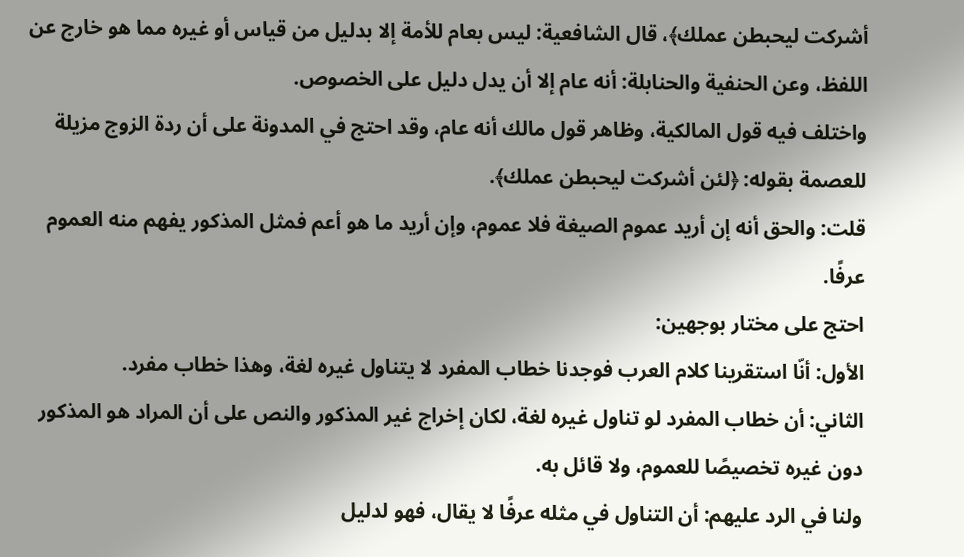أشركت ليحبطن عملك﴾، قال الشافعية: ليس بعام للأمة إلا بدليل من قياس أو غيره مما هو خارج عن اللفظ، وعن الحنفية والحنابلة: أنه عام إلا أن يدل دليل على الخصوص.
واختلف فيه قول المالكية، وظاهر قول مالك أنه عام، وقد احتج في المدونة على أن ردة الزوج مزيلة للعصمة بقوله: ﴿لئن أشركت ليحبطن عملك﴾.
قلت: والحق أنه إن أريد عموم الصيغة فلا عموم، وإن أريد ما هو أعم فمثل المذكور يفهم منه العموم عرفًا.
احتج على مختار بوجهين:
الأول: أنّا استقرينا كلام العرب فوجدنا خطاب المفرد لا يتناول غيره لغة، وهذا خطاب مفرد.
الثاني: أن خطاب المفرد لو تناول غيره لغة، لكان إخراج غير المذكور والنص على أن المراد هو المذكور دون غيره تخصيصًا للعموم، ولا قائل به.
ولنا في الرد عليهم: أن التناول في مثله عرفًا لا يقال، فهو لدليل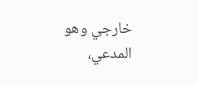خارجي وهو المدعي،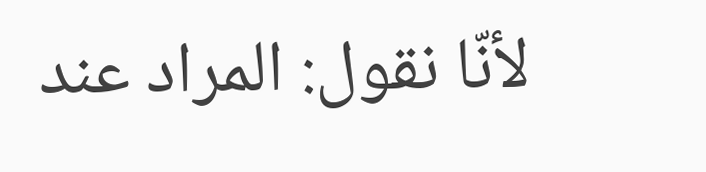لأنّا نقول: المراد عند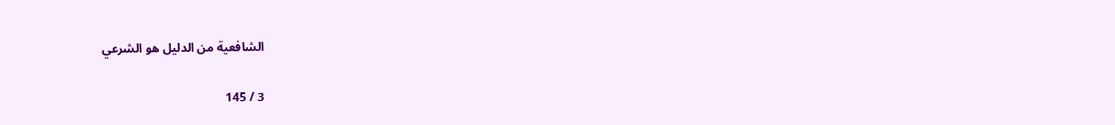الشافعية من الدليل هو الشرعي

3 / 145